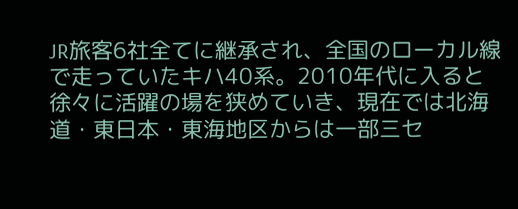JR旅客6社全てに継承され、全国のローカル線で走っていたキハ40系。2010年代に入ると徐々に活躍の場を狭めていき、現在では北海道・東日本・東海地区からは一部三セ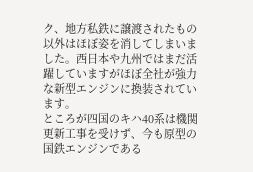ク、地方私鉄に譲渡されたもの以外はほぼ姿を消してしまいました。西日本や九州ではまだ活躍していますがほぼ全社が強力な新型エンジンに換装されています。
ところが四国のキハ40系は機関更新工事を受けず、今も原型の国鉄エンジンである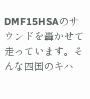DMF15HSAのサウンドを轟かせて走っています。そんな四国のキハ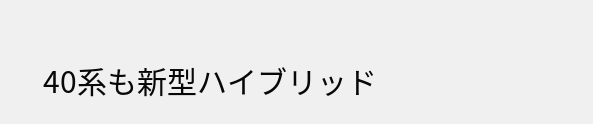40系も新型ハイブリッド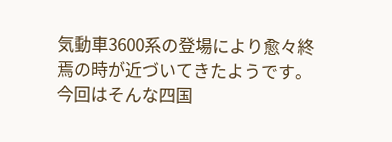気動車3600系の登場により愈々終焉の時が近づいてきたようです。今回はそんな四国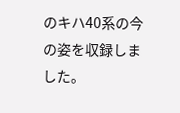のキハ40系の今の姿を収録しました。